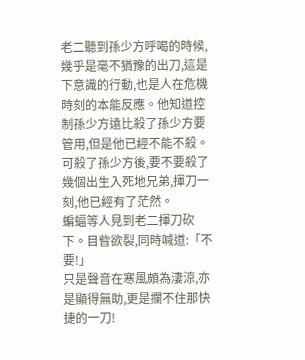老二聽到孫少方呼喝的時候,幾乎是毫不猶豫的出刀,這是下意識的行動,也是人在危機時刻的本能反應。他知道控制孫少方遠比殺了孫少方要管用,但是他已經不能不殺。可殺了孫少方後,要不要殺了幾個出生入死地兄弟,揮刀一刻,他已經有了茫然。
蝙蝠等人見到老二揮刀砍下。目眥欲裂,同時喊道:「不要!」
只是聲音在寒風頗為淒涼,亦是顯得無助,更是攔不住那快捷的一刀!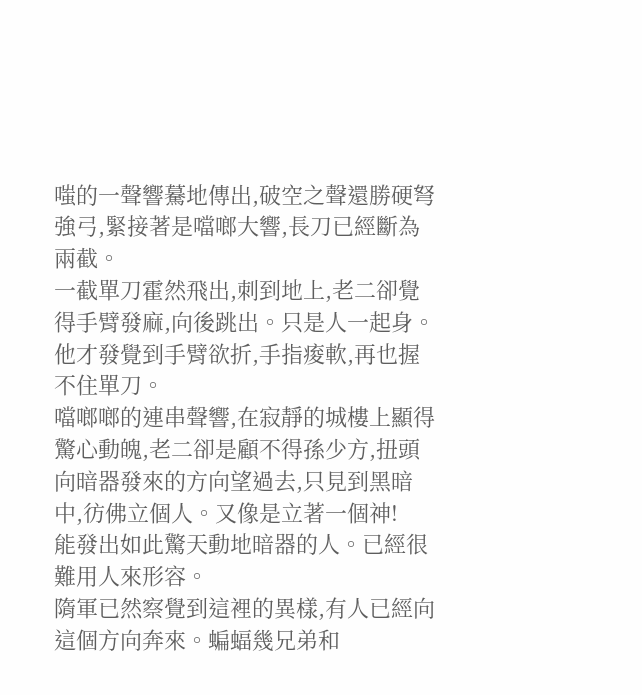嗤的一聲響驀地傳出,破空之聲還勝硬弩強弓,緊接著是噹啷大響,長刀已經斷為兩截。
一截單刀霍然飛出,刺到地上,老二卻覺得手臂發麻,向後跳出。只是人一起身。他才發覺到手臂欲折,手指痠軟,再也握不住單刀。
噹啷啷的連串聲響,在寂靜的城樓上顯得驚心動魄,老二卻是顧不得孫少方,扭頭向暗器發來的方向望過去,只見到黑暗中,彷佛立個人。又像是立著一個神!
能發出如此驚天動地暗器的人。已經很難用人來形容。
隋軍已然察覺到這裡的異樣,有人已經向這個方向奔來。蝙蝠幾兄弟和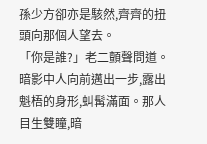孫少方卻亦是駭然,齊齊的扭頭向那個人望去。
「你是誰?」老二顫聲問道。
暗影中人向前邁出一步,露出魁梧的身形,虯髯滿面。那人目生雙瞳,暗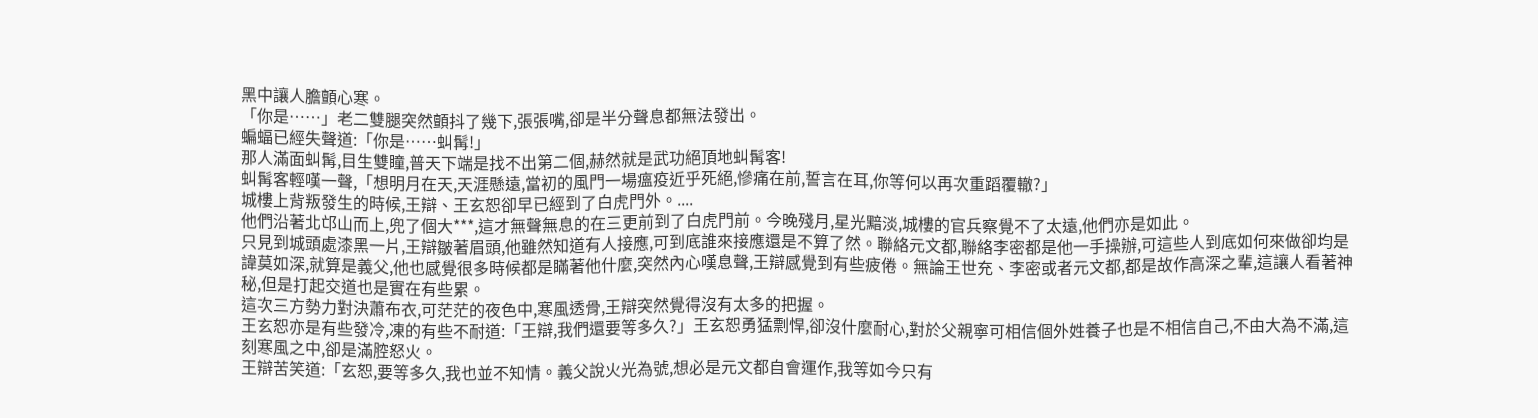黑中讓人膽顫心寒。
「你是……」老二雙腿突然顫抖了幾下,張張嘴,卻是半分聲息都無法發出。
蝙蝠已經失聲道:「你是……虯髯!」
那人滿面虯髯,目生雙瞳,普天下端是找不出第二個,赫然就是武功絕頂地虯髯客!
虯髯客輕嘆一聲,「想明月在天,天涯懸遠,當初的風門一場瘟疫近乎死絕,慘痛在前,誓言在耳,你等何以再次重蹈覆轍?」
城樓上背叛發生的時候,王辯、王玄恕卻早已經到了白虎門外。....
他們沿著北邙山而上,兜了個大***,這才無聲無息的在三更前到了白虎門前。今晚殘月,星光黯淡,城樓的官兵察覺不了太遠,他們亦是如此。
只見到城頭處漆黑一片,王辯皺著眉頭,他雖然知道有人接應,可到底誰來接應還是不算了然。聯絡元文都,聯絡李密都是他一手操辦,可這些人到底如何來做卻均是諱莫如深,就算是義父,他也感覺很多時候都是瞞著他什麼,突然內心嘆息聲,王辯感覺到有些疲倦。無論王世充、李密或者元文都,都是故作高深之輩,這讓人看著神秘,但是打起交道也是實在有些累。
這次三方勢力對決蕭布衣,可茫茫的夜色中,寒風透骨,王辯突然覺得沒有太多的把握。
王玄恕亦是有些發冷,凍的有些不耐道:「王辯,我們還要等多久?」王玄恕勇猛剽悍,卻沒什麼耐心,對於父親寧可相信個外姓養子也是不相信自己,不由大為不滿,這刻寒風之中,卻是滿腔怒火。
王辯苦笑道:「玄恕,要等多久,我也並不知情。義父說火光為號,想必是元文都自會運作,我等如今只有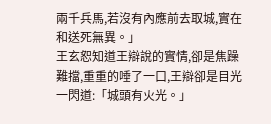兩千兵馬,若沒有內應前去取城,實在和送死無異。」
王玄恕知道王辯說的實情,卻是焦躁難擋,重重的唾了一口,王辯卻是目光一閃道:「城頭有火光。」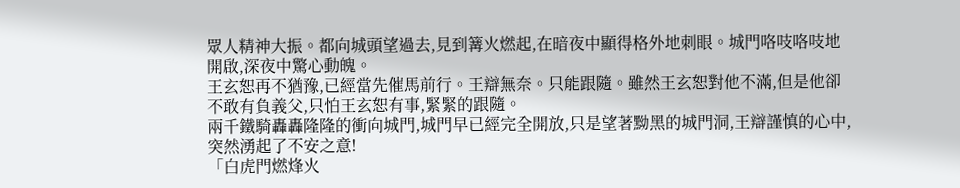眾人精神大振。都向城頭望過去,見到篝火燃起,在暗夜中顯得格外地刺眼。城門咯吱咯吱地開啟,深夜中驚心動魄。
王玄恕再不猶豫,已經當先催馬前行。王辯無奈。只能跟隨。雖然王玄恕對他不滿,但是他卻不敢有負義父,只怕王玄恕有事,緊緊的跟隨。
兩千鐵騎轟轟隆隆的衝向城門,城門早已經完全開放,只是望著黝黑的城門洞,王辯謹慎的心中,突然湧起了不安之意!
「白虎門燃烽火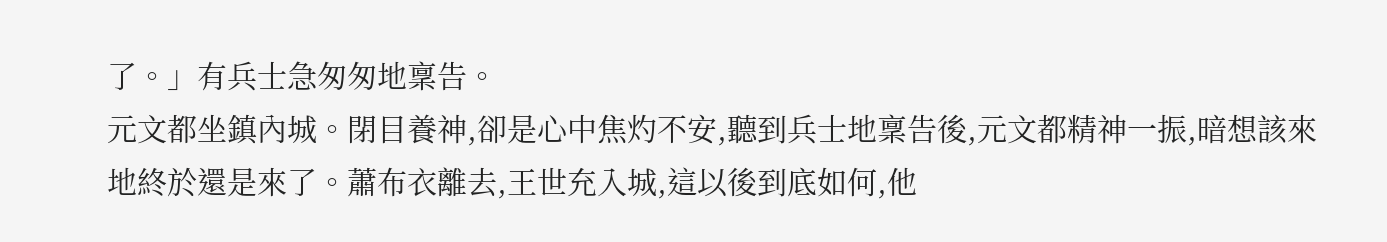了。」有兵士急匆匆地稟告。
元文都坐鎮內城。閉目養神,卻是心中焦灼不安,聽到兵士地稟告後,元文都精神一振,暗想該來地終於還是來了。蕭布衣離去,王世充入城,這以後到底如何,他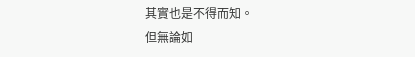其實也是不得而知。
但無論如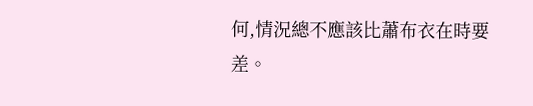何,情況總不應該比蕭布衣在時要差。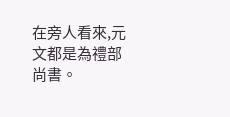在旁人看來,元文都是為禮部尚書。